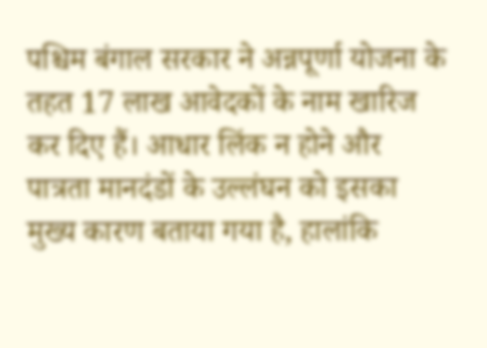पश्चिम बंगाल सरकार ने अन्नपूर्णा योजना के तहत 17 लाख आवेदकों के नाम खारिज कर दिए हैं। आधार लिंक न होने और पात्रता मानदंडों के उल्लंघन को इसका मुख्य कारण बताया गया है, हालांकि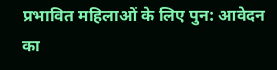प्रभावित महिलाओं के लिए पुन: आवेदन का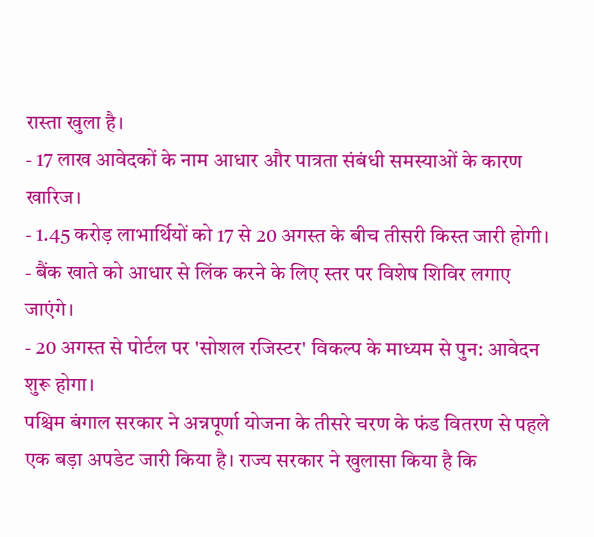रास्ता खुला है।
- 17 लाख आवेदकों के नाम आधार और पात्रता संबंधी समस्याओं के कारण खारिज।
- 1.45 करोड़ लाभार्थियों को 17 से 20 अगस्त के बीच तीसरी किस्त जारी होगी।
- बैंक खाते को आधार से लिंक करने के लिए स्तर पर विशेष शिविर लगाए जाएंगे।
- 20 अगस्त से पोर्टल पर 'सोशल रजिस्टर' विकल्प के माध्यम से पुन: आवेदन शुरू होगा।
पश्चिम बंगाल सरकार ने अन्नपूर्णा योजना के तीसरे चरण के फंड वितरण से पहले एक बड़ा अपडेट जारी किया है। राज्य सरकार ने खुलासा किया है कि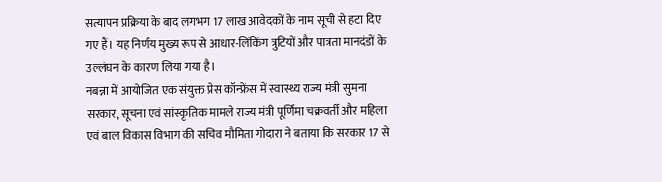सत्यापन प्रक्रिया के बाद लगभग 17 लाख आवेदकों के नाम सूची से हटा दिए गए हैं। यह निर्णय मुख्य रूप से आधार-लिंकिंग त्रुटियों और पात्रता मानदंडों के उल्लंघन के कारण लिया गया है।
नबन्ना में आयोजित एक संयुक्त प्रेस कॉन्फ्रेंस में स्वास्थ्य राज्य मंत्री सुमना सरकार, सूचना एवं सांस्कृतिक मामले राज्य मंत्री पूर्णिमा चक्रवर्ती और महिला एवं बाल विकास विभाग की सचिव मौमिता गोदारा ने बताया कि सरकार 17 से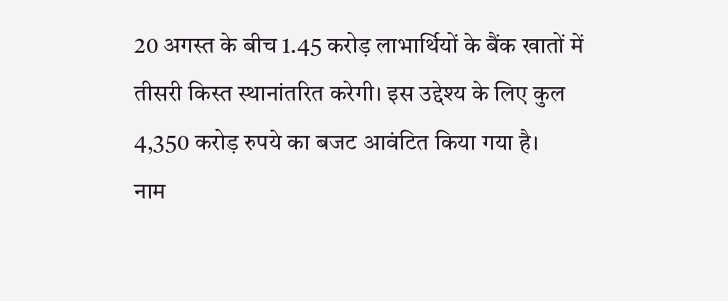20 अगस्त के बीच 1.45 करोड़ लाभार्थियों के बैंक खातों में तीसरी किस्त स्थानांतरित करेगी। इस उद्देश्य के लिए कुल 4,350 करोड़ रुपये का बजट आवंटित किया गया है।
नाम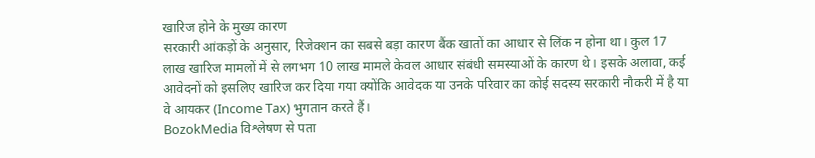खारिज होने के मुख्य कारण
सरकारी आंकड़ों के अनुसार, रिजेक्शन का सबसे बड़ा कारण बैंक खातों का आधार से लिंक न होना था। कुल 17 लाख खारिज मामलों में से लगभग 10 लाख मामले केवल आधार संबंधी समस्याओं के कारण थे। इसके अलावा, कई आवेदनों को इसलिए खारिज कर दिया गया क्योंकि आवेदक या उनके परिवार का कोई सदस्य सरकारी नौकरी में है या वे आयकर (Income Tax) भुगतान करते हैं।
BozokMedia विश्लेषण से पता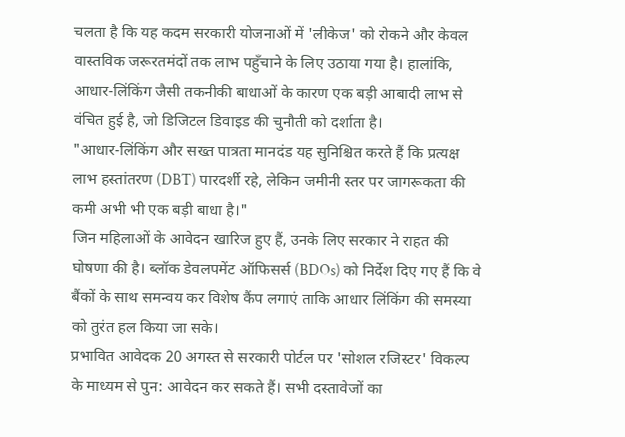चलता है कि यह कदम सरकारी योजनाओं में 'लीकेज' को रोकने और केवल वास्तविक जरूरतमंदों तक लाभ पहुँचाने के लिए उठाया गया है। हालांकि, आधार-लिंकिंग जैसी तकनीकी बाधाओं के कारण एक बड़ी आबादी लाभ से वंचित हुई है, जो डिजिटल डिवाइड की चुनौती को दर्शाता है।
"आधार-लिंकिंग और सख्त पात्रता मानदंड यह सुनिश्चित करते हैं कि प्रत्यक्ष लाभ हस्तांतरण (DBT) पारदर्शी रहे, लेकिन जमीनी स्तर पर जागरूकता की कमी अभी भी एक बड़ी बाधा है।"
जिन महिलाओं के आवेदन खारिज हुए हैं, उनके लिए सरकार ने राहत की घोषणा की है। ब्लॉक डेवलपमेंट ऑफिसर्स (BDOs) को निर्देश दिए गए हैं कि वे बैंकों के साथ समन्वय कर विशेष कैंप लगाएं ताकि आधार लिंकिंग की समस्या को तुरंत हल किया जा सके।
प्रभावित आवेदक 20 अगस्त से सरकारी पोर्टल पर 'सोशल रजिस्टर' विकल्प के माध्यम से पुन: आवेदन कर सकते हैं। सभी दस्तावेजों का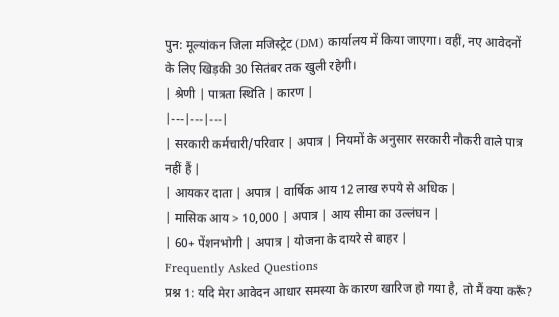पुन: मूल्यांकन जिला मजिस्ट्रेट (DM) कार्यालय में किया जाएगा। वहीं, नए आवेदनों के लिए खिड़की 30 सितंबर तक खुली रहेगी।
| श्रेणी | पात्रता स्थिति | कारण |
|---|---|---|
| सरकारी कर्मचारी/परिवार | अपात्र | नियमों के अनुसार सरकारी नौकरी वाले पात्र नहीं हैं |
| आयकर दाता | अपात्र | वार्षिक आय 12 लाख रुपये से अधिक |
| मासिक आय > 10,000 | अपात्र | आय सीमा का उल्लंघन |
| 60+ पेंशनभोगी | अपात्र | योजना के दायरे से बाहर |
Frequently Asked Questions
प्रश्न 1: यदि मेरा आवेदन आधार समस्या के कारण खारिज हो गया है, तो मैं क्या करूँ?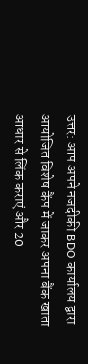उत्तर: आप अपने नजदीकी BDO कार्यालय द्वारा आयोजित विशेष कैंप में जाकर अपना बैंक खाता आधार से लिंक कराएं और 20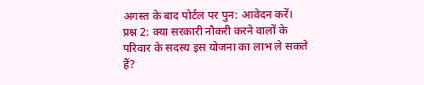अगस्त के बाद पोर्टल पर पुन: आवेदन करें।
प्रश्न 2: क्या सरकारी नौकरी करने वालों के परिवार के सदस्य इस योजना का लाभ ले सकते हैं?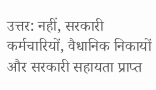उत्तर: नहीं, सरकारी कर्मचारियों, वैधानिक निकायों और सरकारी सहायता प्राप्त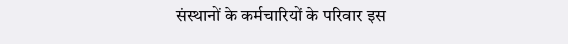संस्थानों के कर्मचारियों के परिवार इस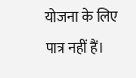योजना के लिए पात्र नहीं हैं।